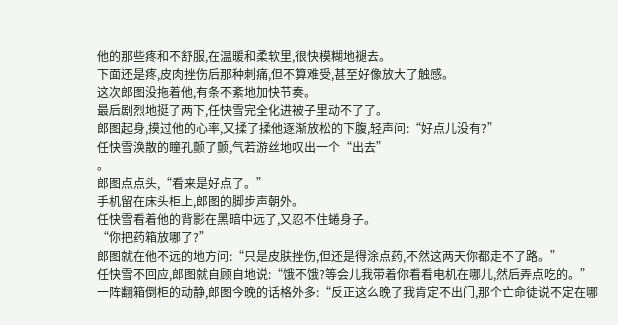他的那些疼和不舒服,在温暖和柔软里,很快模糊地褪去。
下面还是疼,皮肉挫伤后那种刺痛,但不算难受,甚至好像放大了触感。
这次郎图没拖着他,有条不紊地加快节奏。
最后剧烈地挺了两下,任快雪完全化进被子里动不了了。
郎图起身,摸过他的心率,又揉了揉他逐渐放松的下腹,轻声问:“好点儿没有?”
任快雪涣散的瞳孔颤了颤,气若游丝地叹出一个“出去”
。
郎图点点头,“看来是好点了。”
手机留在床头柜上,郎图的脚步声朝外。
任快雪看着他的背影在黑暗中远了,又忍不住蜷身子。
“你把药箱放哪了?”
郎图就在他不远的地方问:“只是皮肤挫伤,但还是得涂点药,不然这两天你都走不了路。”
任快雪不回应,郎图就自顾自地说:“饿不饿?等会儿我带着你看看电机在哪儿,然后弄点吃的。”
一阵翻箱倒柜的动静,郎图今晚的话格外多:“反正这么晚了我肯定不出门,那个亡命徒说不定在哪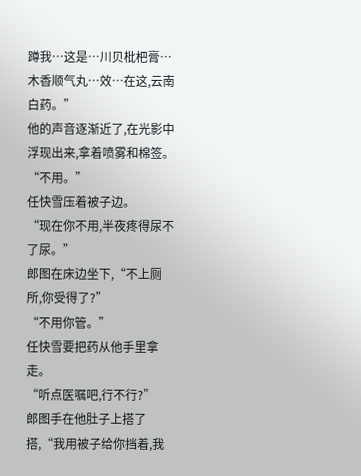蹲我…这是…川贝枇杷膏…木香顺气丸…效…在这,云南白药。”
他的声音逐渐近了,在光影中浮现出来,拿着喷雾和棉签。
“不用。”
任快雪压着被子边。
“现在你不用,半夜疼得尿不了尿。”
郎图在床边坐下,“不上厕所,你受得了?”
“不用你管。”
任快雪要把药从他手里拿走。
“听点医嘱吧,行不行?”
郎图手在他肚子上搭了搭,“我用被子给你挡着,我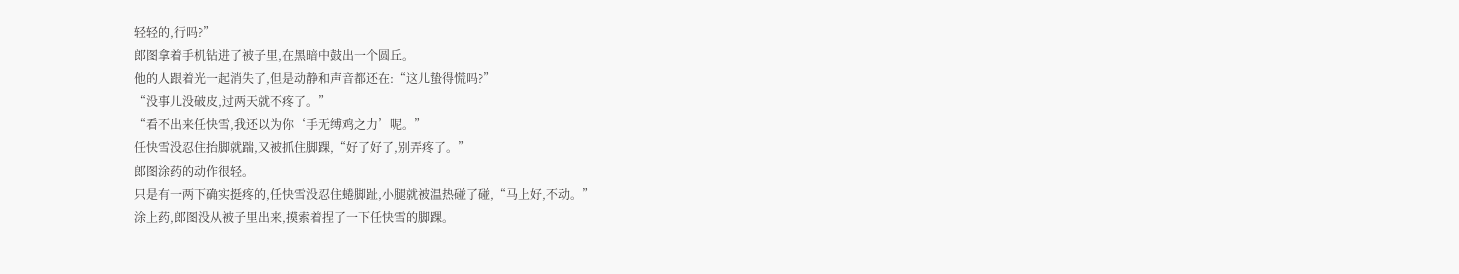轻轻的,行吗?”
郎图拿着手机钻进了被子里,在黑暗中鼓出一个圆丘。
他的人跟着光一起消失了,但是动静和声音都还在:“这儿蛰得慌吗?”
“没事儿没破皮,过两天就不疼了。”
“看不出来任快雪,我还以为你‘手无缚鸡之力’呢。”
任快雪没忍住抬脚就踹,又被抓住脚踝,“好了好了,别弄疼了。”
郎图涂药的动作很轻。
只是有一两下确实挺疼的,任快雪没忍住蜷脚趾,小腿就被温热碰了碰,“马上好,不动。”
涂上药,郎图没从被子里出来,摸索着捏了一下任快雪的脚踝。